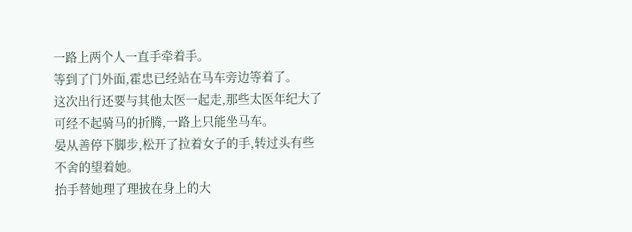一路上两个人一直手牵着手。
等到了门外面,霍忠已经站在马车旁边等着了。
这次出行还要与其他太医一起走,那些太医年纪大了可经不起骑马的折腾,一路上只能坐马车。
晏从善停下脚步,松开了拉着女子的手,转过头有些不舍的望着她。
抬手替她理了理披在身上的大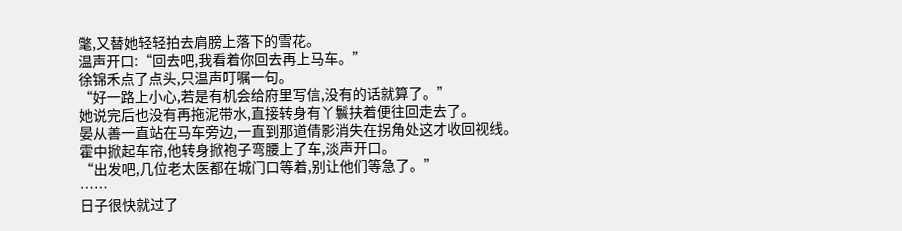氅,又替她轻轻拍去肩膀上落下的雪花。
温声开口:“回去吧,我看着你回去再上马车。”
徐锦禾点了点头,只温声叮嘱一句。
“好一路上小心,若是有机会给府里写信,没有的话就算了。”
她说完后也没有再拖泥带水,直接转身有丫鬟扶着便往回走去了。
晏从善一直站在马车旁边,一直到那道倩影消失在拐角处这才收回视线。
霍中掀起车帘,他转身掀袍子弯腰上了车,淡声开口。
“出发吧,几位老太医都在城门口等着,别让他们等急了。”
……
日子很快就过了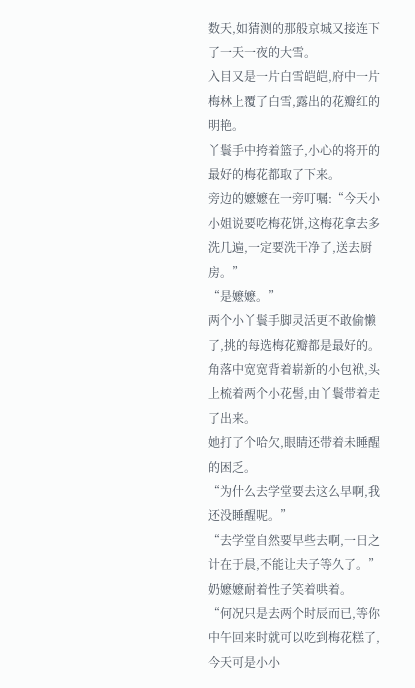数天,如猜测的那般京城又接连下了一天一夜的大雪。
入目又是一片白雪皑皑,府中一片梅林上覆了白雪,露出的花瓣红的明艳。
丫鬟手中挎着篮子,小心的将开的最好的梅花都取了下来。
旁边的嬷嬷在一旁叮嘱:“今天小小姐说要吃梅花饼,这梅花拿去多洗几遍,一定要洗干净了,送去厨房。”
“是嬷嬷。”
两个小丫鬟手脚灵活更不敢偷懒了,挑的每选梅花瓣都是最好的。
角落中宽宽背着崭新的小包袱,头上梳着两个小花髻,由丫鬟带着走了出来。
她打了个哈欠,眼睛还带着未睡醒的困乏。
“为什么去学堂要去这么早啊,我还没睡醒呢。”
“去学堂自然要早些去啊,一日之计在于晨,不能让夫子等久了。”
奶嬷嬷耐着性子笑着哄着。
“何况只是去两个时辰而已,等你中午回来时就可以吃到梅花糕了,今天可是小小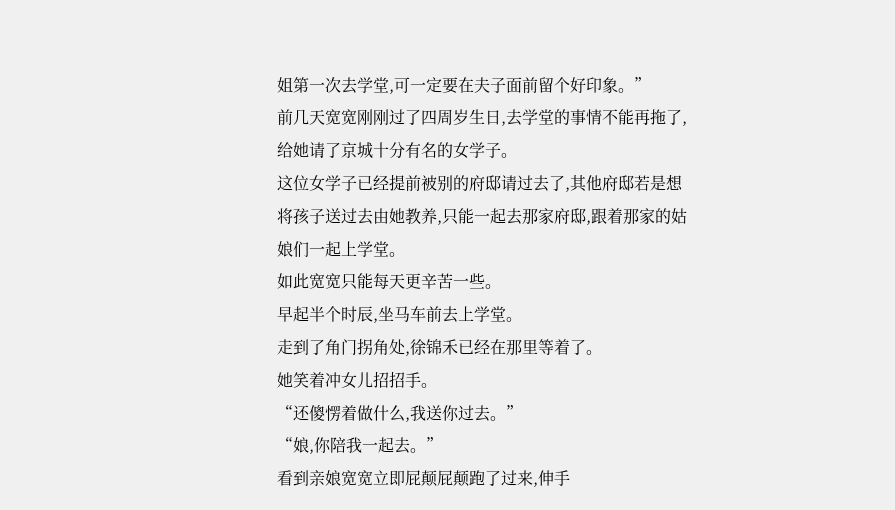姐第一次去学堂,可一定要在夫子面前留个好印象。”
前几天宽宽刚刚过了四周岁生日,去学堂的事情不能再拖了,给她请了京城十分有名的女学子。
这位女学子已经提前被别的府邸请过去了,其他府邸若是想将孩子送过去由她教养,只能一起去那家府邸,跟着那家的姑娘们一起上学堂。
如此宽宽只能每天更辛苦一些。
早起半个时辰,坐马车前去上学堂。
走到了角门拐角处,徐锦禾已经在那里等着了。
她笑着冲女儿招招手。
“还傻愣着做什么,我送你过去。”
“娘,你陪我一起去。”
看到亲娘宽宽立即屁颠屁颠跑了过来,伸手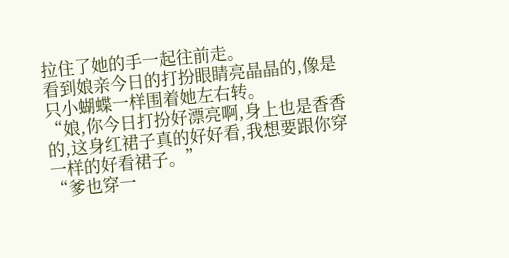拉住了她的手一起往前走。
看到娘亲今日的打扮眼睛亮晶晶的,像是只小蝴蝶一样围着她左右转。
“娘,你今日打扮好漂亮啊,身上也是香香的,这身红裙子真的好好看,我想要跟你穿一样的好看裙子。”
“爹也穿一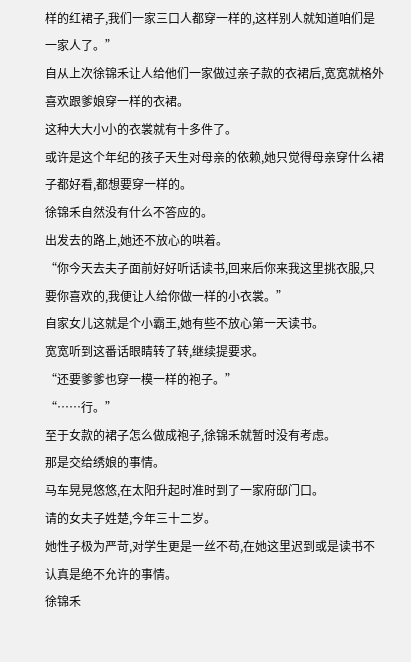样的红裙子,我们一家三口人都穿一样的,这样别人就知道咱们是一家人了。”
自从上次徐锦禾让人给他们一家做过亲子款的衣裙后,宽宽就格外喜欢跟爹娘穿一样的衣裙。
这种大大小小的衣裳就有十多件了。
或许是这个年纪的孩子天生对母亲的依赖,她只觉得母亲穿什么裙子都好看,都想要穿一样的。
徐锦禾自然没有什么不答应的。
出发去的路上,她还不放心的哄着。
“你今天去夫子面前好好听话读书,回来后你来我这里挑衣服,只要你喜欢的,我便让人给你做一样的小衣裳。”
自家女儿这就是个小霸王,她有些不放心第一天读书。
宽宽听到这番话眼睛转了转,继续提要求。
“还要爹爹也穿一模一样的袍子。”
“……行。”
至于女款的裙子怎么做成袍子,徐锦禾就暂时没有考虑。
那是交给绣娘的事情。
马车晃晃悠悠,在太阳升起时准时到了一家府邸门口。
请的女夫子姓楚,今年三十二岁。
她性子极为严苛,对学生更是一丝不苟,在她这里迟到或是读书不认真是绝不允许的事情。
徐锦禾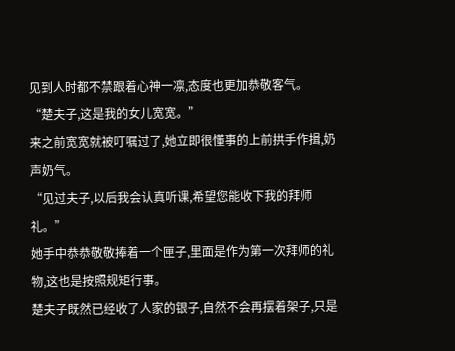见到人时都不禁跟着心神一凛,态度也更加恭敬客气。
“楚夫子,这是我的女儿宽宽。”
来之前宽宽就被叮嘱过了,她立即很懂事的上前拱手作揖,奶声奶气。
“见过夫子,以后我会认真听课,希望您能收下我的拜师礼。”
她手中恭恭敬敬捧着一个匣子,里面是作为第一次拜师的礼物,这也是按照规矩行事。
楚夫子既然已经收了人家的银子,自然不会再摆着架子,只是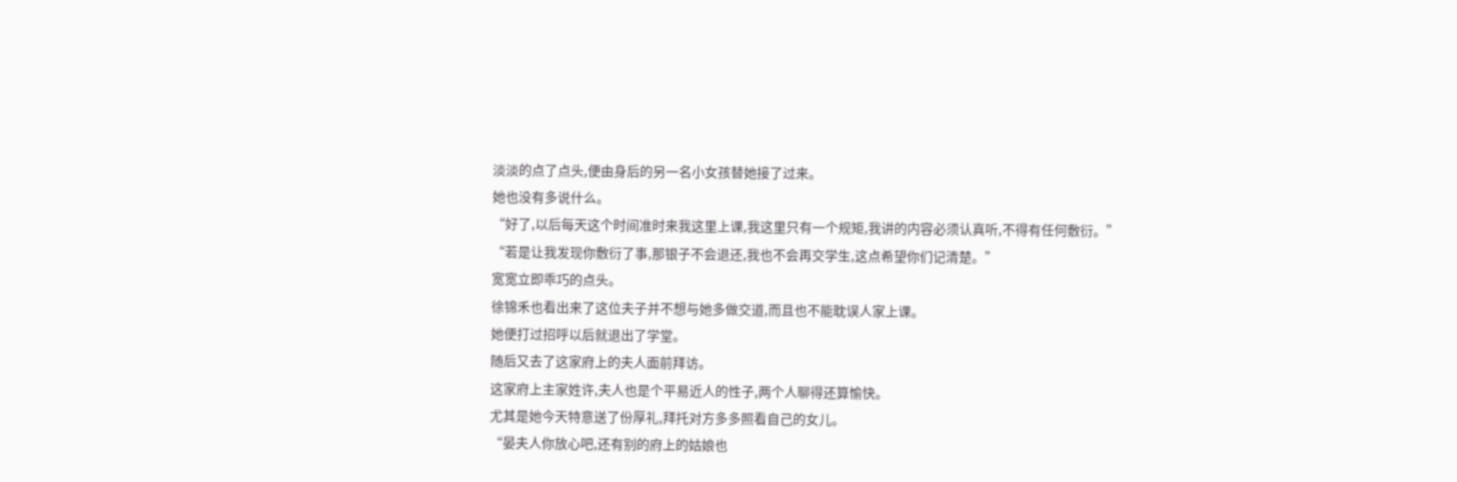淡淡的点了点头,便由身后的另一名小女孩替她接了过来。
她也没有多说什么。
“好了,以后每天这个时间准时来我这里上课,我这里只有一个规矩,我讲的内容必须认真听,不得有任何敷衍。”
“若是让我发现你敷衍了事,那银子不会退还,我也不会再交学生,这点希望你们记清楚。”
宽宽立即乖巧的点头。
徐锦禾也看出来了这位夫子并不想与她多做交道,而且也不能耽误人家上课。
她便打过招呼以后就退出了学堂。
随后又去了这家府上的夫人面前拜访。
这家府上主家姓许,夫人也是个平易近人的性子,两个人聊得还算愉快。
尤其是她今天特意送了份厚礼,拜托对方多多照看自己的女儿。
“晏夫人你放心吧,还有别的府上的姑娘也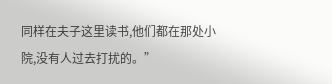同样在夫子这里读书,他们都在那处小院,没有人过去打扰的。”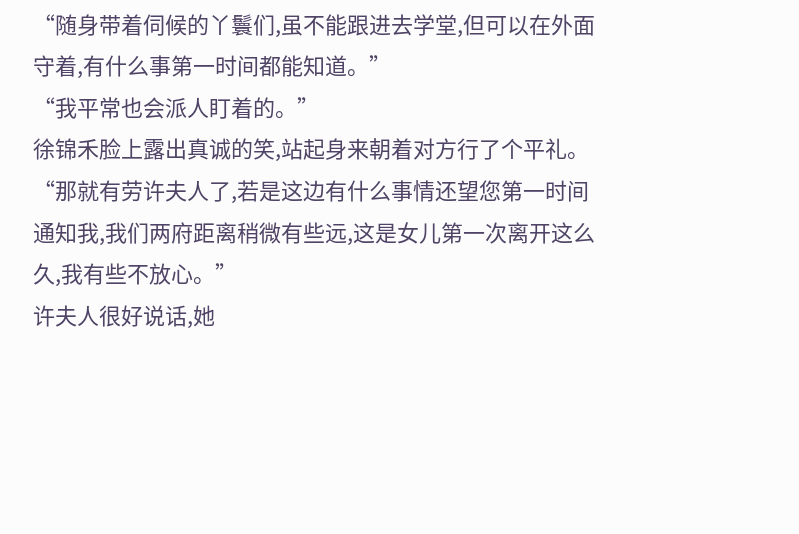“随身带着伺候的丫鬟们,虽不能跟进去学堂,但可以在外面守着,有什么事第一时间都能知道。”
“我平常也会派人盯着的。”
徐锦禾脸上露出真诚的笑,站起身来朝着对方行了个平礼。
“那就有劳许夫人了,若是这边有什么事情还望您第一时间通知我,我们两府距离稍微有些远,这是女儿第一次离开这么久,我有些不放心。”
许夫人很好说话,她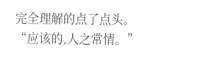完全理解的点了点头。
“应该的,人之常情。”